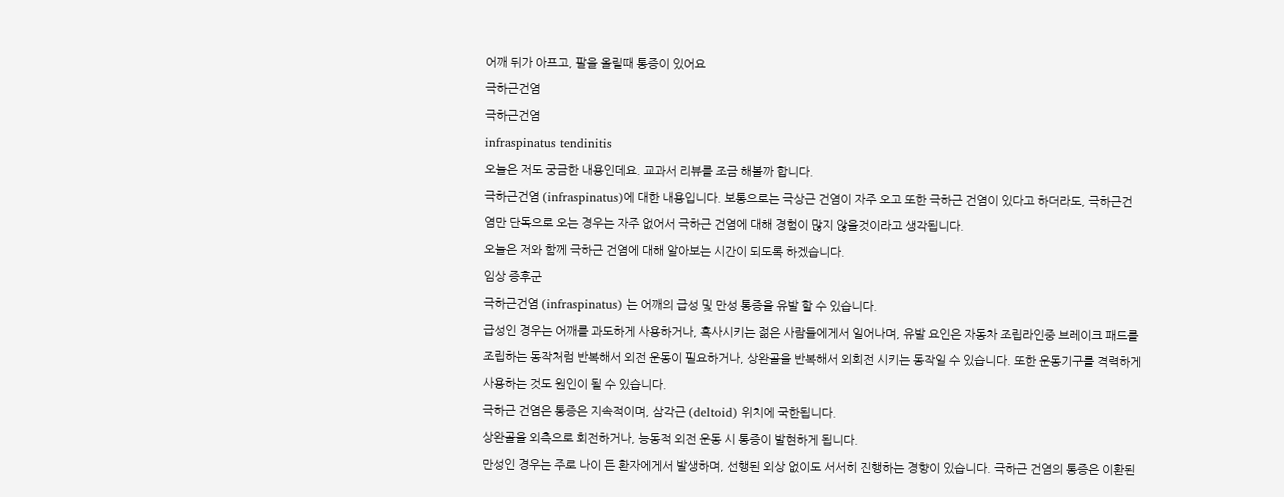어깨 뒤가 아프고, 팔을 올릴때 통증이 있어요
극하근건염
극하근건염
infraspinatus tendinitis
오늘은 저도 궁금한 내용인데요. 교과서 리뷰를 조금 해볼까 합니다.
극하근건염 (infraspinatus)에 대한 내용입니다. 보통으로는 극상근 건염이 자주 오고 또한 극하근 건염이 있다고 하더라도, 극하근건염만 단독으로 오는 경우는 자주 없어서 극하근 건염에 대해 경험이 많지 않을것이라고 생각됩니다.
오늘은 저와 함께 극하근 건염에 대해 알아보는 시간이 되도록 하겠습니다.
임상 증후군
극하근건염 (infraspinatus) 는 어깨의 급성 및 만성 통증을 유발 할 수 있습니다.
급성인 경우는 어깨를 과도하게 사용하거나, 혹사시키는 젊은 사람들에게서 일어나며, 유발 요인은 자동차 조립라인중 브레이크 패드를 조립하는 동작처럼 반복해서 외전 운동이 필요하거나, 상완골을 반복해서 외회전 시키는 동작일 수 있습니다. 또한 운동기구를 격력하게 사용하는 것도 원인이 될 수 있습니다.
극하근 건염은 통증은 지속적이며, 삼각근 (deltoid) 위치에 국한됩니다.
상완골을 외측으로 회전하거나, 능동적 외전 운동 시 통증이 발현하게 됩니다.
만성인 경우는 주로 나이 든 환자에게서 발생하며, 선행된 외상 없이도 서서히 진행하는 경향이 있습니다. 극하근 건염의 통증은 이환된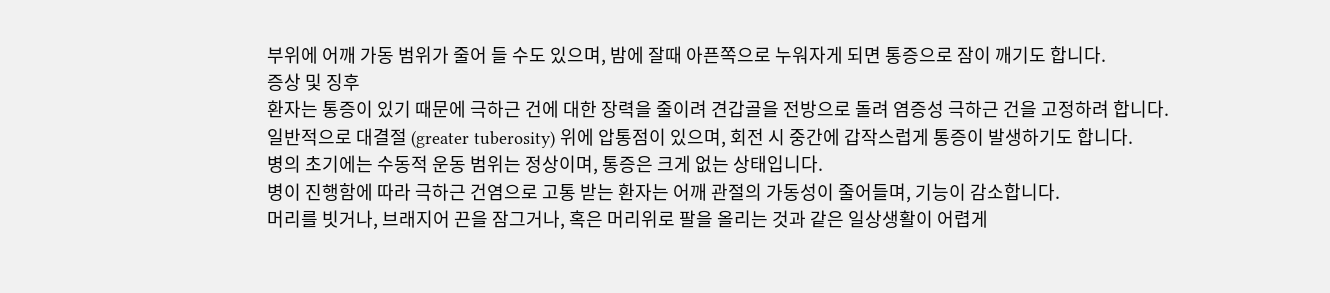부위에 어깨 가동 범위가 줄어 들 수도 있으며, 밤에 잘때 아픈쪽으로 누워자게 되면 통증으로 잠이 깨기도 합니다.
증상 및 징후
환자는 통증이 있기 때문에 극하근 건에 대한 장력을 줄이려 견갑골을 전방으로 돌려 염증성 극하근 건을 고정하려 합니다.
일반적으로 대결절 (greater tuberosity) 위에 압통점이 있으며, 회전 시 중간에 갑작스럽게 통증이 발생하기도 합니다.
병의 초기에는 수동적 운동 범위는 정상이며, 통증은 크게 없는 상태입니다.
병이 진행함에 따라 극하근 건염으로 고통 받는 환자는 어깨 관절의 가동성이 줄어들며, 기능이 감소합니다.
머리를 빗거나, 브래지어 끈을 잠그거나, 혹은 머리위로 팔을 올리는 것과 같은 일상생활이 어렵게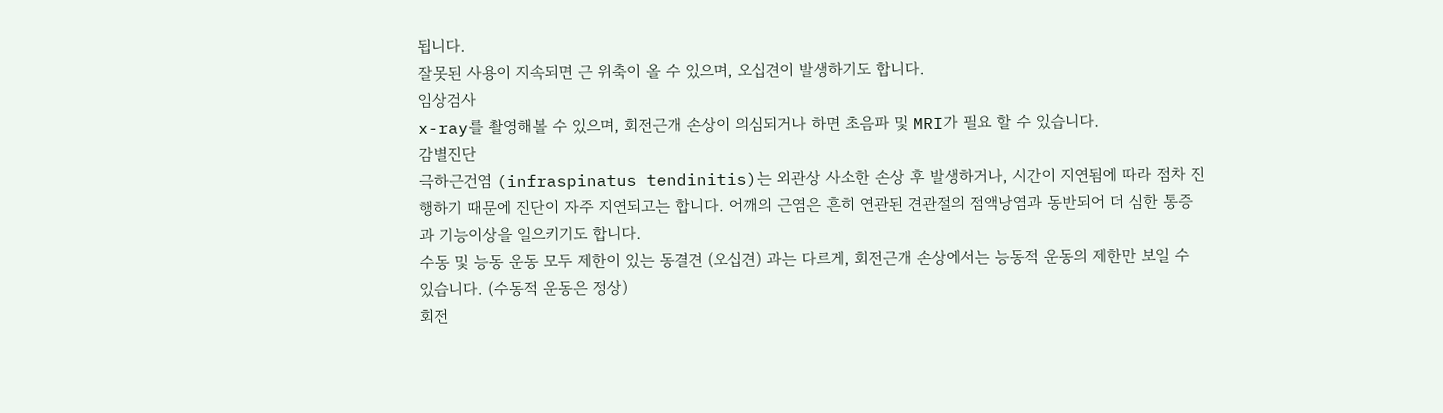됩니다.
잘못된 사용이 지속되면 근 위축이 올 수 있으며, 오십견이 발생하기도 합니다.
임상검사
x-ray를 촬영해볼 수 있으며, 회전근개 손상이 의심되거나 하면 초음파 및 MRI가 필요 할 수 있습니다.
감별진단
극하근건염 (infraspinatus tendinitis)는 외관상 사소한 손상 후 발생하거나, 시간이 지연됨에 따라 점차 진행하기 때문에 진단이 자주 지연되고는 합니다. 어깨의 근염은 흔히 연관된 견관절의 점액낭염과 동반되어 더 심한 통증과 기능이상을 일으키기도 합니다.
수동 및 능동 운동 모두 제한이 있는 동결견 (오십견) 과는 다르게, 회전근개 손상에서는 능동적 운동의 제한만 보일 수 있습니다. (수동적 운동은 정상)
회전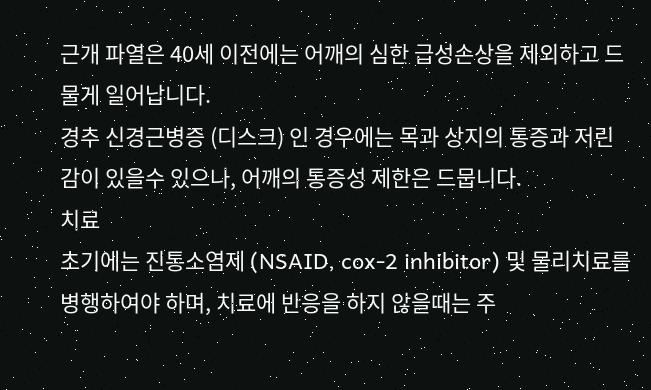근개 파열은 40세 이전에는 어깨의 심한 급성손상을 제외하고 드물게 일어납니다.
경추 신경근병증 (디스크) 인 경우에는 목과 상지의 통증과 저린감이 있을수 있으나, 어깨의 통증성 제한은 드뭅니다.
치료
초기에는 진통소염제 (NSAID, cox-2 inhibitor) 및 물리치료를 병행하여야 하며, 치료에 반응을 하지 않을때는 주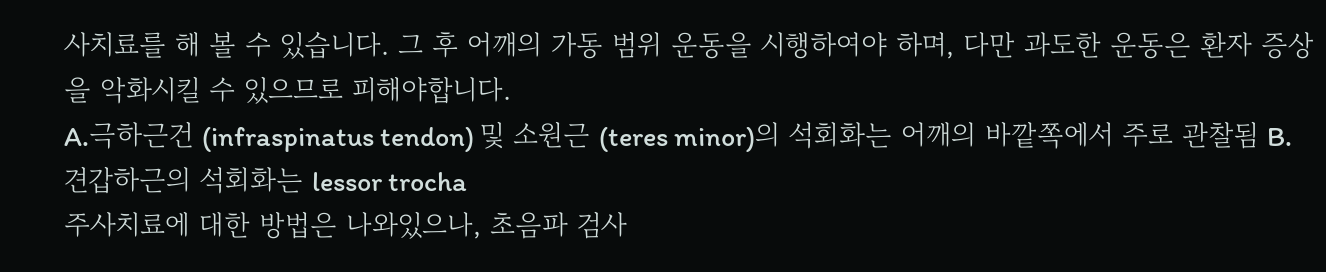사치료를 해 볼 수 있습니다. 그 후 어깨의 가동 범위 운동을 시행하여야 하며, 다만 과도한 운동은 환자 증상을 악화시킬 수 있으므로 피해야합니다.
A.극하근건 (infraspinatus tendon) 및 소원근 (teres minor)의 석회화는 어깨의 바깥쪽에서 주로 관찰됨 B. 견갑하근의 석회화는 lessor trocha
주사치료에 대한 방법은 나와있으나, 초음파 검사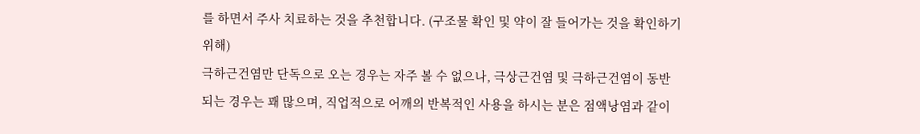를 하면서 주사 치료하는 것을 추천합니다. (구조물 확인 및 약이 잘 들어가는 것을 확인하기 위해)
극하근건염만 단독으로 오는 경우는 자주 볼 수 없으나, 극상근건염 및 극하근건염이 동반되는 경우는 꽤 많으며, 직업적으로 어깨의 반복적인 사용을 하시는 분은 점액낭염과 같이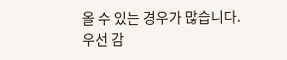올 수 있는 경우가 많습니다.
우선 감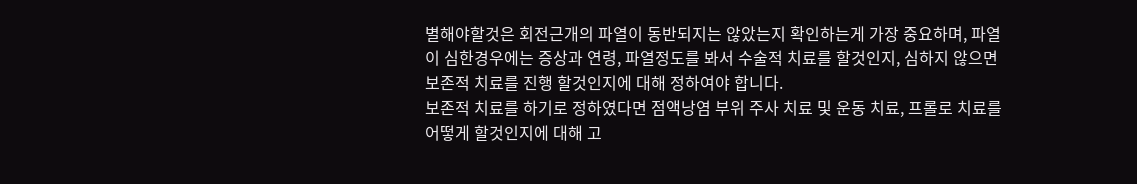별해야할것은 회전근개의 파열이 동반되지는 않았는지 확인하는게 가장 중요하며, 파열이 심한경우에는 증상과 연령, 파열정도를 봐서 수술적 치료를 할것인지, 심하지 않으면 보존적 치료를 진행 할것인지에 대해 정하여야 합니다.
보존적 치료를 하기로 정하였다면 점액낭염 부위 주사 치료 및 운동 치료, 프롤로 치료를 어떻게 할것인지에 대해 고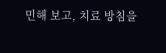민해 보고, 치료 방침을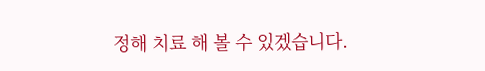정해 치료 해 볼 수 있겠습니다.